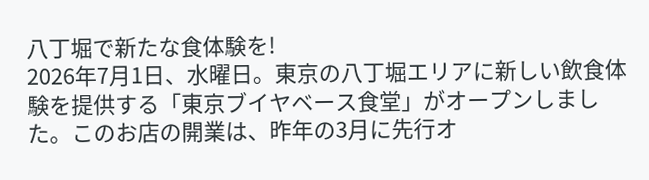八丁堀で新たな食体験を!
2026年7月1日、水曜日。東京の八丁堀エリアに新しい飲食体験を提供する「東京ブイヤベース食堂」がオープンしました。このお店の開業は、昨年の3月に先行オ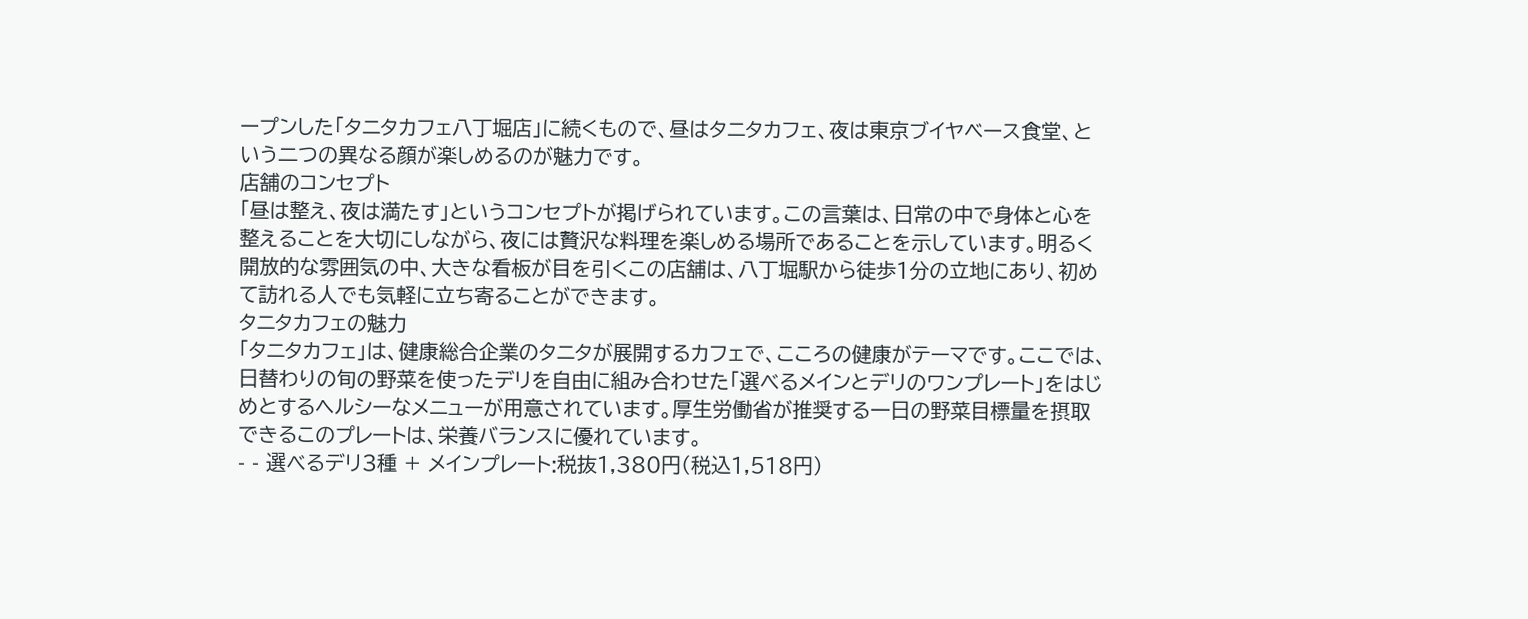ープンした「タニタカフェ八丁堀店」に続くもので、昼はタニタカフェ、夜は東京ブイヤベース食堂、という二つの異なる顔が楽しめるのが魅力です。
店舗のコンセプト
「昼は整え、夜は満たす」というコンセプトが掲げられています。この言葉は、日常の中で身体と心を整えることを大切にしながら、夜には贅沢な料理を楽しめる場所であることを示しています。明るく開放的な雰囲気の中、大きな看板が目を引くこの店舗は、八丁堀駅から徒歩1分の立地にあり、初めて訪れる人でも気軽に立ち寄ることができます。
タニタカフェの魅力
「タニタカフェ」は、健康総合企業のタニタが展開するカフェで、こころの健康がテーマです。ここでは、日替わりの旬の野菜を使ったデリを自由に組み合わせた「選べるメインとデリのワンプレート」をはじめとするヘルシーなメニューが用意されています。厚生労働省が推奨する一日の野菜目標量を摂取できるこのプレートは、栄養バランスに優れています。
- - 選べるデリ3種 + メインプレート:税抜1,380円(税込1,518円)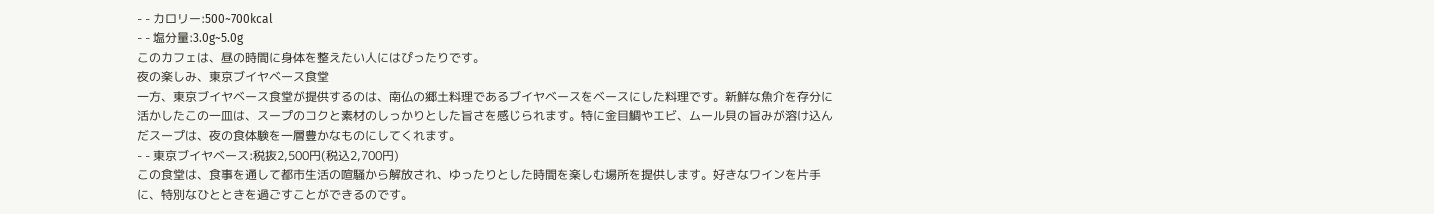- - カロリー:500~700kcal
- - 塩分量:3.0g~5.0g
このカフェは、昼の時間に身体を整えたい人にはぴったりです。
夜の楽しみ、東京ブイヤベース食堂
一方、東京ブイヤベース食堂が提供するのは、南仏の郷土料理であるブイヤベースをベースにした料理です。新鮮な魚介を存分に活かしたこの一皿は、スープのコクと素材のしっかりとした旨さを感じられます。特に金目鯛やエビ、ムール貝の旨みが溶け込んだスープは、夜の食体験を一層豊かなものにしてくれます。
- - 東京ブイヤベース:税抜2,500円(税込2,700円)
この食堂は、食事を通して都市生活の喧騒から解放され、ゆったりとした時間を楽しむ場所を提供します。好きなワインを片手に、特別なひとときを過ごすことができるのです。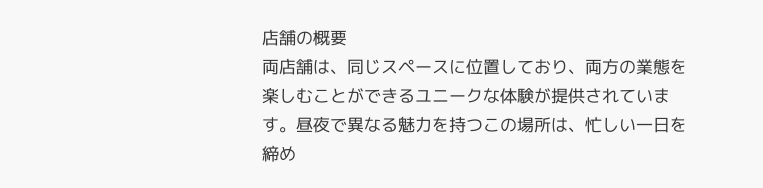店舗の概要
両店舗は、同じスペースに位置しており、両方の業態を楽しむことができるユニークな体験が提供されています。昼夜で異なる魅力を持つこの場所は、忙しい一日を締め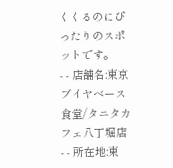くくるのにぴったりのスポットです。
- - 店舗名:東京ブイヤベース食堂/タニタカフェ八丁堀店
- - 所在地:東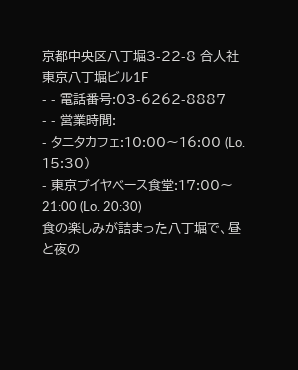京都中央区八丁堀3-22-8 合人社東京八丁堀ビル1F
- - 電話番号:03-6262-8887
- - 営業時間:
- タニタカフェ:10:00〜16:00 (Lo. 15:30)
- 東京ブイヤベース食堂:17:00〜21:00 (Lo. 20:30)
食の楽しみが詰まった八丁堀で、昼と夜の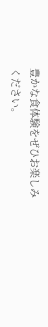豊かな食体験をぜひお楽しみください。